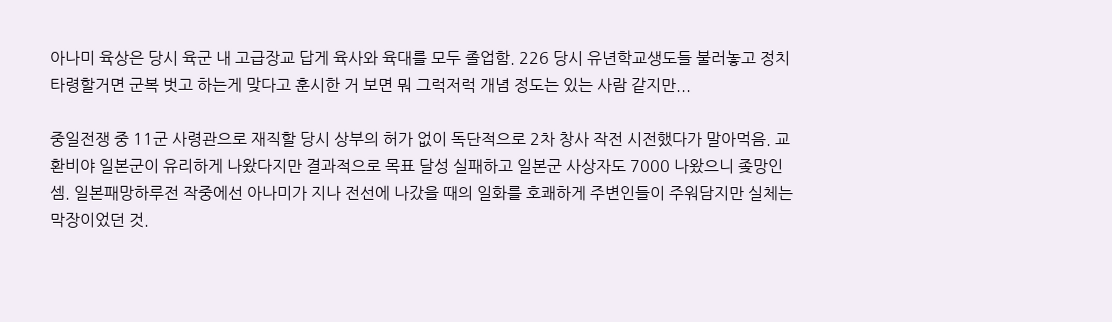아나미 육상은 당시 육군 내 고급장교 답게 육사와 육대를 모두 졸업함. 226 당시 유년학교생도들 불러놓고 정치 타령할거면 군복 벗고 하는게 맞다고 훈시한 거 보면 뭐 그럭저럭 개념 정도는 있는 사람 같지만...

중일전쟁 중 11군 사령관으로 재직할 당시 상부의 허가 없이 독단적으로 2차 창사 작전 시전했다가 말아먹음. 교환비야 일본군이 유리하게 나왔다지만 결과적으로 목표 달성 실패하고 일본군 사상자도 7000 나왔으니 좆망인셈. 일본패망하루전 작중에선 아나미가 지나 전선에 나갔을 때의 일화를 호쾌하게 주변인들이 주워담지만 실체는 막장이었던 것.